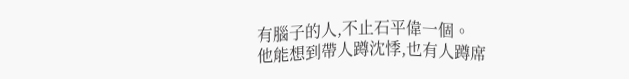有腦子的人,不止石平偉一個。
他能想到帶人蹲沈悸,也有人蹲席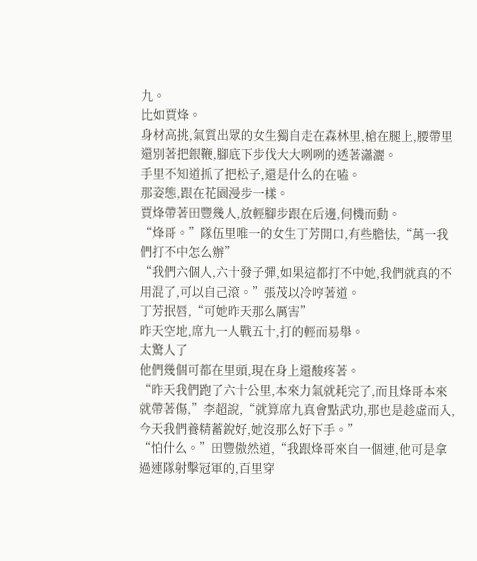九。
比如賈烽。
身材高挑,氣質出眾的女生獨自走在森林里,槍在腿上,腰帶里還別著把銀鞭,腳底下步伐大大咧咧的透著瀟灑。
手里不知道抓了把松子,還是什么的在嗑。
那姿態,跟在花園漫步一樣。
賈烽帶著田豐幾人,放輕腳步跟在后邊,伺機而動。
“烽哥。”隊伍里唯一的女生丁芳開口,有些膽怯,“萬一我們打不中怎么辦”
“我們六個人,六十發子彈,如果這都打不中她,我們就真的不用混了,可以自己滾。”張茂以冷哼著道。
丁芳抿唇,“可她昨天那么厲害”
昨天空地,席九一人戰五十,打的輕而易舉。
太驚人了
他們幾個可都在里頭,現在身上還酸疼著。
“昨天我們跑了六十公里,本來力氣就耗完了,而且烽哥本來就帶著傷,”李超說,“就算席九真會點武功,那也是趁虛而入,今天我們養精蓄銳好,她沒那么好下手。”
“怕什么。”田豐傲然道,“我跟烽哥來自一個連,他可是拿過連隊射擊冠軍的,百里穿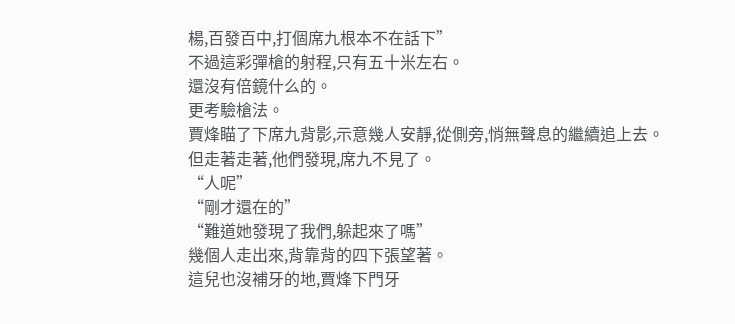楊,百發百中,打個席九根本不在話下”
不過這彩彈槍的射程,只有五十米左右。
還沒有倍鏡什么的。
更考驗槍法。
賈烽瞄了下席九背影,示意幾人安靜,從側旁,悄無聲息的繼續追上去。
但走著走著,他們發現,席九不見了。
“人呢”
“剛才還在的”
“難道她發現了我們,躲起來了嗎”
幾個人走出來,背靠背的四下張望著。
這兒也沒補牙的地,賈烽下門牙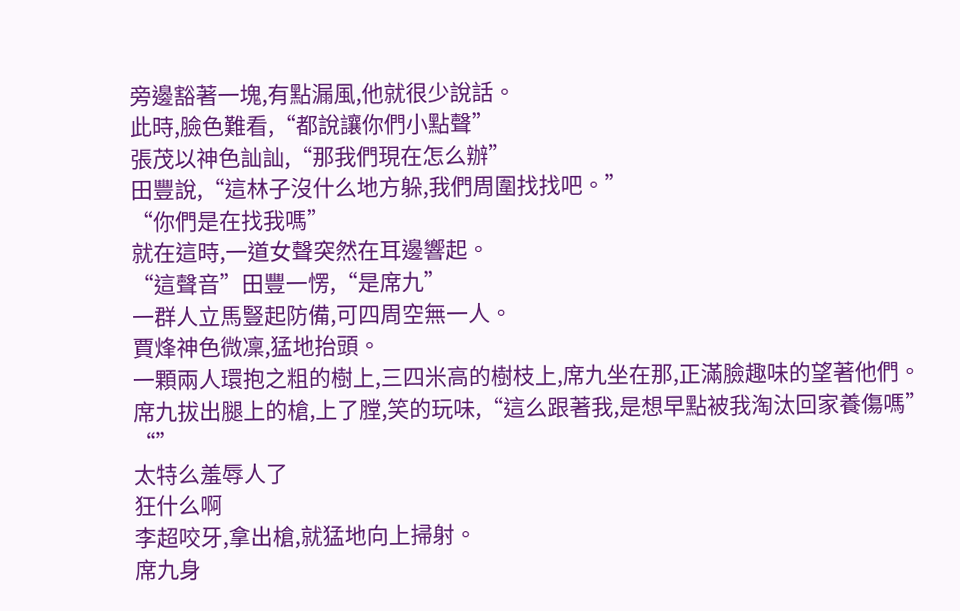旁邊豁著一塊,有點漏風,他就很少說話。
此時,臉色難看,“都說讓你們小點聲”
張茂以神色訕訕,“那我們現在怎么辦”
田豐說,“這林子沒什么地方躲,我們周圍找找吧。”
“你們是在找我嗎”
就在這時,一道女聲突然在耳邊響起。
“這聲音”田豐一愣,“是席九”
一群人立馬豎起防備,可四周空無一人。
賈烽神色微凜,猛地抬頭。
一顆兩人環抱之粗的樹上,三四米高的樹枝上,席九坐在那,正滿臉趣味的望著他們。
席九拔出腿上的槍,上了膛,笑的玩味,“這么跟著我,是想早點被我淘汰回家養傷嗎”
“”
太特么羞辱人了
狂什么啊
李超咬牙,拿出槍,就猛地向上掃射。
席九身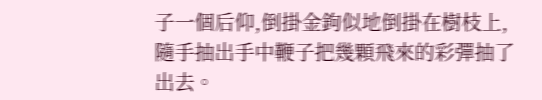子一個后仰,倒掛金鉤似地倒掛在樹枝上,隨手抽出手中鞭子把幾顆飛來的彩彈抽了出去。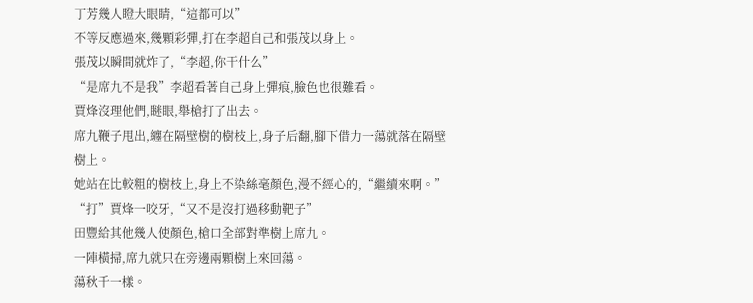丁芳幾人瞪大眼睛,“這都可以”
不等反應過來,幾顆彩彈,打在李超自己和張茂以身上。
張茂以瞬間就炸了,“李超,你干什么”
“是席九不是我”李超看著自己身上彈痕,臉色也很難看。
賈烽沒理他們,瞇眼,舉槍打了出去。
席九鞭子甩出,纏在隔壁樹的樹枝上,身子后翻,腳下借力一蕩就落在隔壁樹上。
她站在比較粗的樹枝上,身上不染絲毫顏色,漫不經心的,“繼續來啊。”
“打”賈烽一咬牙,“又不是沒打過移動靶子”
田豐給其他幾人使顏色,槍口全部對準樹上席九。
一陣橫掃,席九就只在旁邊兩顆樹上來回蕩。
蕩秋千一樣。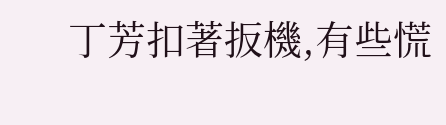丁芳扣著扳機,有些慌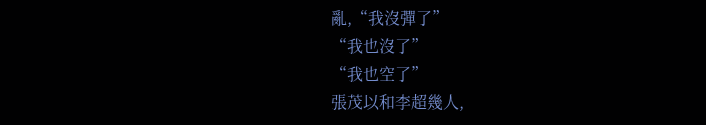亂,“我沒彈了”
“我也沒了”
“我也空了”
張茂以和李超幾人,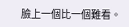臉上一個比一個難看。